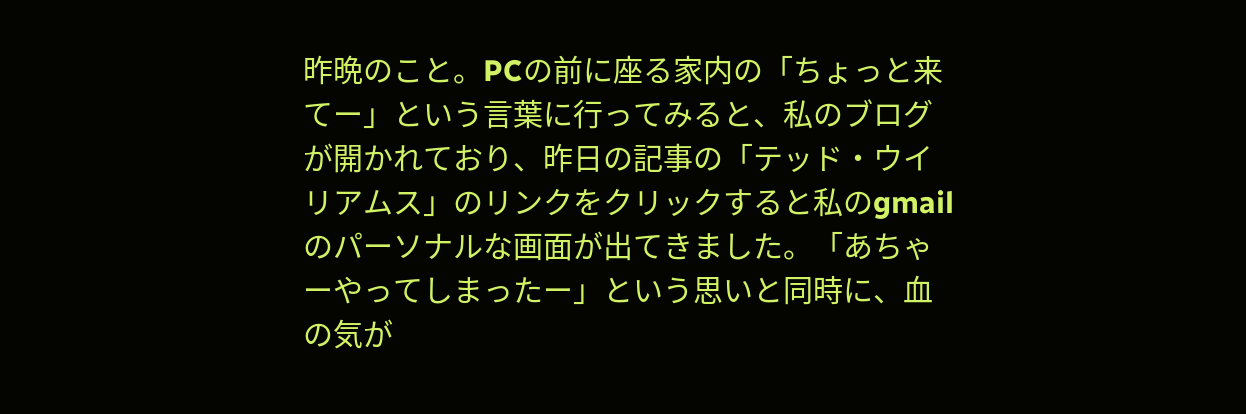昨晩のこと。PCの前に座る家内の「ちょっと来てー」という言葉に行ってみると、私のブログが開かれており、昨日の記事の「テッド・ウイリアムス」のリンクをクリックすると私のgmailのパーソナルな画面が出てきました。「あちゃーやってしまったー」という思いと同時に、血の気が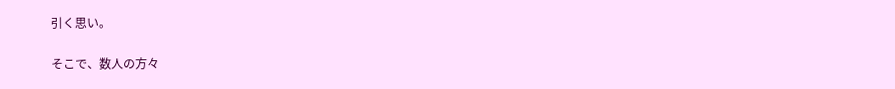引く思い。

そこで、数人の方々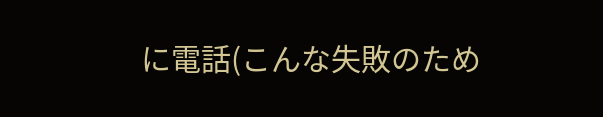に電話(こんな失敗のため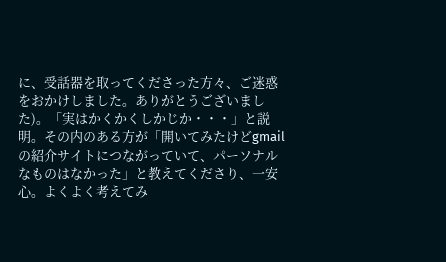に、受話器を取ってくださった方々、ご迷惑をおかけしました。ありがとうございました)。「実はかくかくしかじか・・・」と説明。その内のある方が「開いてみたけどgmailの紹介サイトにつながっていて、パーソナルなものはなかった」と教えてくださり、一安心。よくよく考えてみ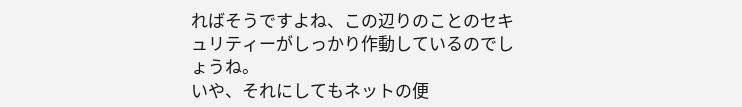ればそうですよね、この辺りのことのセキュリティーがしっかり作動しているのでしょうね。
いや、それにしてもネットの便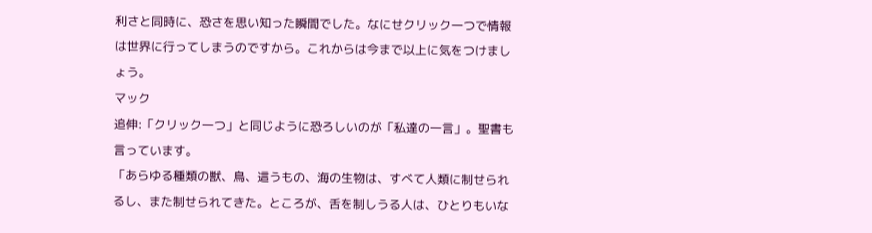利さと同時に、恐さを思い知った瞬間でした。なにせクリック一つで情報は世界に行ってしまうのですから。これからは今まで以上に気をつけましょう。
マック
追伸:「クリック一つ」と同じように恐ろしいのが「私達の一言」。聖書も言っています。
「あらゆる種類の獣、鳥、這うもの、海の生物は、すべて人類に制せられるし、また制せられてきた。ところが、舌を制しうる人は、ひとりもいな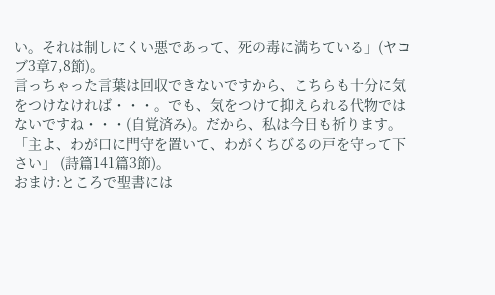い。それは制しにくい悪であって、死の毒に満ちている」(ヤコブ3章7,8節)。
言っちゃった言葉は回収できないですから、こちらも十分に気をつけなければ・・・。でも、気をつけて抑えられる代物ではないですね・・・(自覚済み)。だから、私は今日も祈ります。
「主よ、わが口に門守を置いて、わがくちびるの戸を守って下さい」 (詩篇141篇3節)。
おまけ:ところで聖書には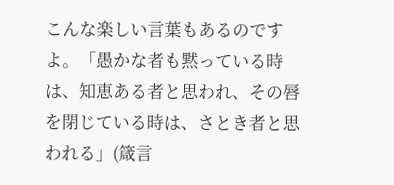こんな楽しい言葉もあるのですよ。「愚かな者も黙っている時は、知恵ある者と思われ、その唇を閉じている時は、さとき者と思われる」(箴言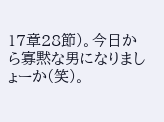17章28節)。今日から寡黙な男になりましょーか(笑)。